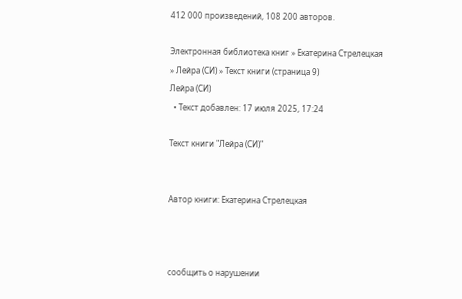412 000 произведений, 108 200 авторов.

Электронная библиотека книг » Екатерина Стрелецкая » Лейра (СИ) » Текст книги (страница 9)
Лейра (СИ)
  • Текст добавлен: 17 июля 2025, 17:24

Текст книги "Лейра (СИ)"


Автор книги: Екатерина Стрелецкая



сообщить о нарушении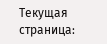Текущая страница: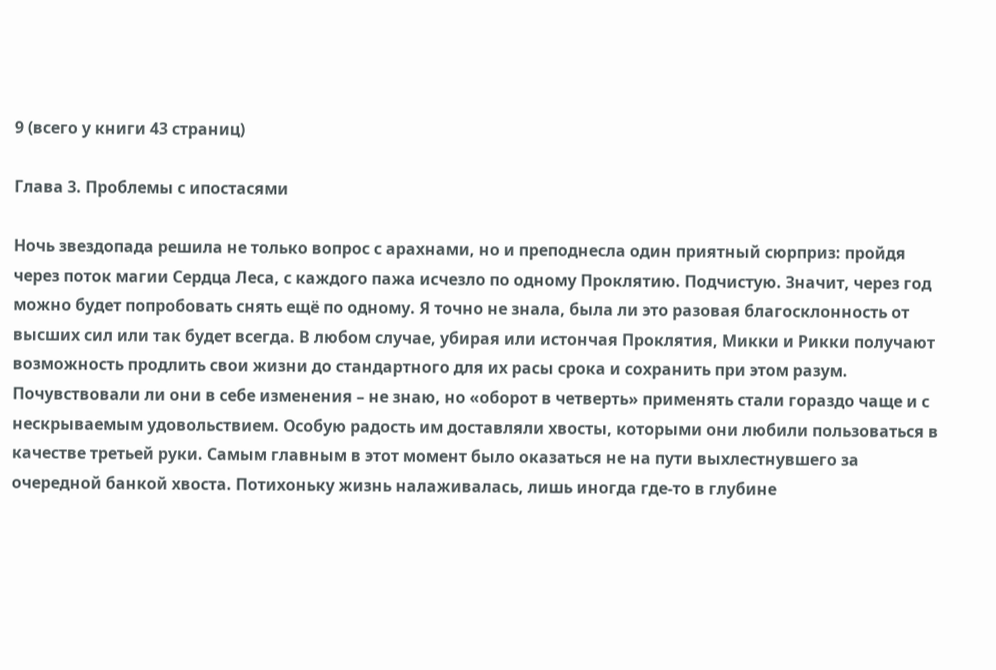9 (всего у книги 43 страниц)

Глава 3. Проблемы с ипостасями

Ночь звездопада решила не только вопрос с арахнами, но и преподнесла один приятный сюрприз: пройдя через поток магии Сердца Леса, с каждого пажа исчезло по одному Проклятию. Подчистую. Значит, через год можно будет попробовать снять ещё по одному. Я точно не знала, была ли это разовая благосклонность от высших сил или так будет всегда. В любом случае, убирая или истончая Проклятия, Микки и Рикки получают возможность продлить свои жизни до стандартного для их расы срока и сохранить при этом разум. Почувствовали ли они в себе изменения – не знаю, но «оборот в четверть» применять стали гораздо чаще и с нескрываемым удовольствием. Особую радость им доставляли хвосты, которыми они любили пользоваться в качестве третьей руки. Самым главным в этот момент было оказаться не на пути выхлестнувшего за очередной банкой хвоста. Потихоньку жизнь налаживалась, лишь иногда где-то в глубине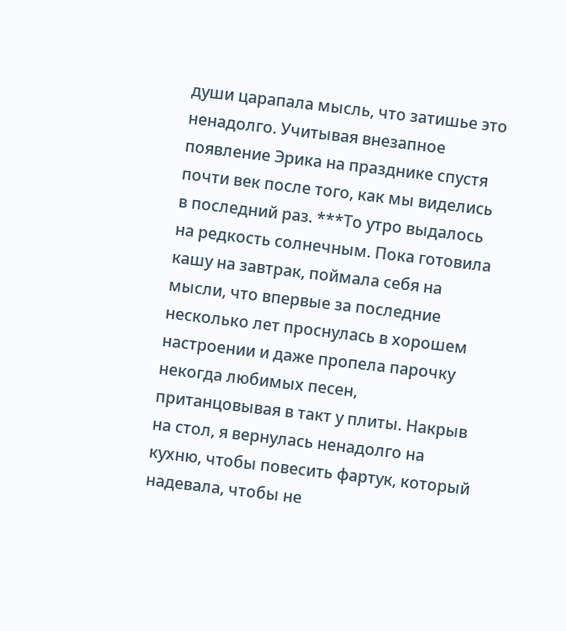души царапала мысль, что затишье это ненадолго. Учитывая внезапное появление Эрика на празднике спустя почти век после того, как мы виделись в последний раз. ***То утро выдалось на редкость солнечным. Пока готовила кашу на завтрак, поймала себя на мысли, что впервые за последние несколько лет проснулась в хорошем настроении и даже пропела парочку некогда любимых песен, пританцовывая в такт у плиты. Накрыв на стол, я вернулась ненадолго на кухню, чтобы повесить фартук, который надевала, чтобы не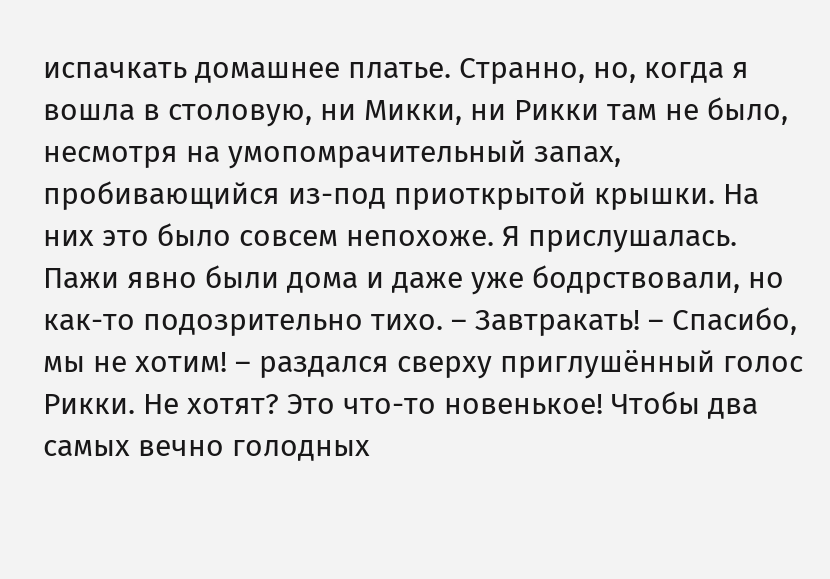испачкать домашнее платье. Странно, но, когда я вошла в столовую, ни Микки, ни Рикки там не было, несмотря на умопомрачительный запах, пробивающийся из-под приоткрытой крышки. На них это было совсем непохоже. Я прислушалась. Пажи явно были дома и даже уже бодрствовали, но как-то подозрительно тихо. – Завтракать! – Спасибо, мы не хотим! – раздался сверху приглушённый голос Рикки. Не хотят? Это что-то новенькое! Чтобы два самых вечно голодных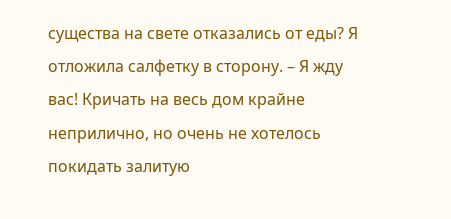существа на свете отказались от еды? Я отложила салфетку в сторону. – Я жду вас! Кричать на весь дом крайне неприлично, но очень не хотелось покидать залитую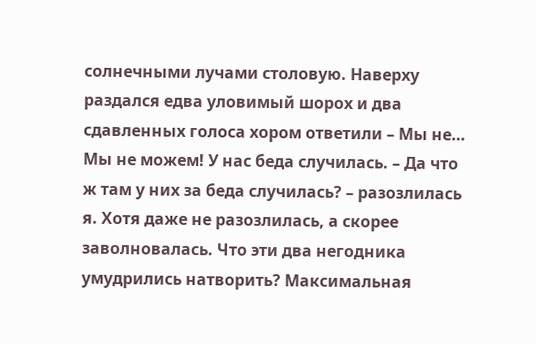солнечными лучами столовую. Наверху раздался едва уловимый шорох и два сдавленных голоса хором ответили – Мы не… Мы не можем! У нас беда случилась. – Да что ж там у них за беда случилась? – разозлилась я. Хотя даже не разозлилась, а скорее заволновалась. Что эти два негодника умудрились натворить? Максимальная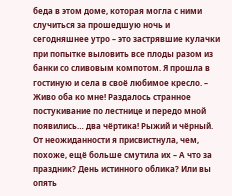беда в этом доме, которая могла с ними случиться за прошедшую ночь и сегодняшнее утро – это застрявшие кулачки при попытке выловить все плоды разом из банки со сливовым компотом. Я прошла в гостиную и села в своё любимое кресло. – Живо оба ко мне! Раздалось странное постукивание по лестнице и передо мной появились… два чёртика! Рыжий и чёрный. От неожиданности я присвистнула, чем, похоже, ещё больше смутила их – А что за праздник? День истинного облика? Или вы опять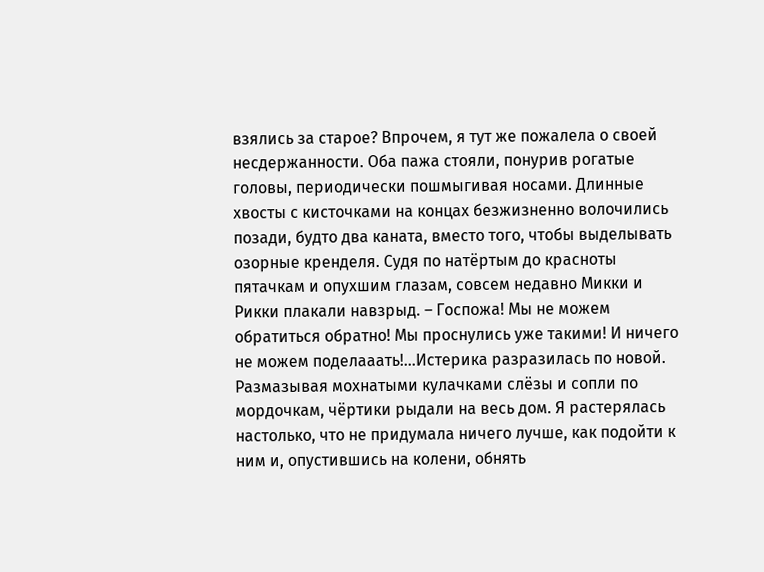взялись за старое? Впрочем, я тут же пожалела о своей несдержанности. Оба пажа стояли, понурив рогатые головы, периодически пошмыгивая носами. Длинные хвосты с кисточками на концах безжизненно волочились позади, будто два каната, вместо того, чтобы выделывать озорные кренделя. Судя по натёртым до красноты пятачкам и опухшим глазам, совсем недавно Микки и Рикки плакали навзрыд. – Госпожа! Мы не можем обратиться обратно! Мы проснулись уже такими! И ничего не можем поделааать!…Истерика разразилась по новой. Размазывая мохнатыми кулачками слёзы и сопли по мордочкам, чёртики рыдали на весь дом. Я растерялась настолько, что не придумала ничего лучше, как подойти к ним и, опустившись на колени, обнять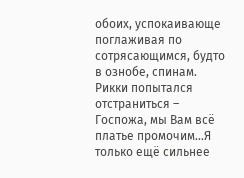обоих, успокаивающе поглаживая по сотрясающимся, будто в ознобе, спинам. Рикки попытался отстраниться – Госпожа, мы Вам всё платье промочим…Я только ещё сильнее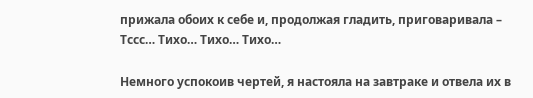прижала обоих к себе и, продолжая гладить, приговаривала – Тссс… Тихо… Тихо… Тихо…

Немного успокоив чертей, я настояла на завтраке и отвела их в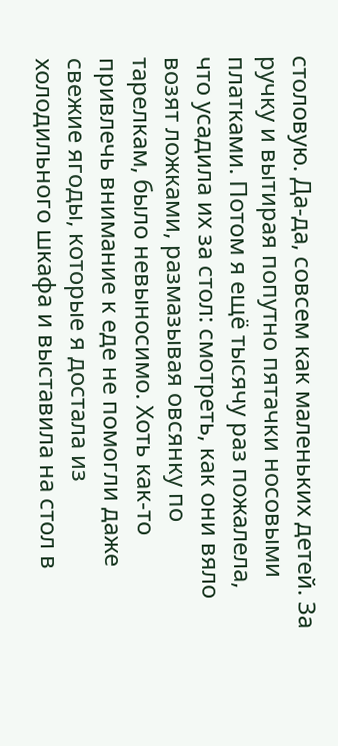столовую. Да-да, совсем как маленьких детей. За ручку и вытирая попутно пятачки носовыми платками. Потом я ещё тысячу раз пожалела, что усадила их за стол: смотреть, как они вяло возят ложками, размазывая овсянку по тарелкам, было невыносимо. Хоть как-то привлечь внимание к еде не помогли даже свежие ягоды, которые я достала из холодильного шкафа и выставила на стол в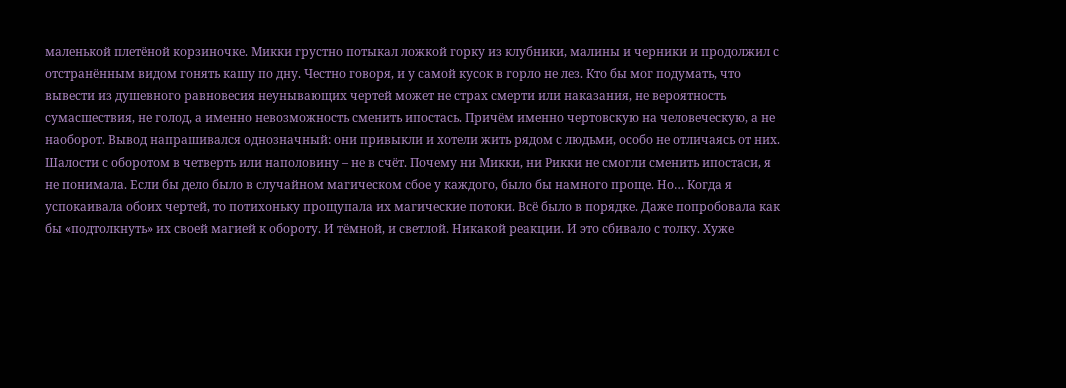маленькой плетёной корзиночке. Микки грустно потыкал ложкой горку из клубники, малины и черники и продолжил с отстранённым видом гонять кашу по дну. Честно говоря, и у самой кусок в горло не лез. Кто бы мог подумать, что вывести из душевного равновесия неунывающих чертей может не страх смерти или наказания, не вероятность сумасшествия, не голод, а именно невозможность сменить ипостась. Причём именно чертовскую на человеческую, а не наоборот. Вывод напрашивался однозначный: они привыкли и хотели жить рядом с людьми, особо не отличаясь от них. Шалости с оборотом в четверть или наполовину – не в счёт. Почему ни Микки, ни Рикки не смогли сменить ипостаси, я не понимала. Если бы дело было в случайном магическом сбое у каждого, было бы намного проще. Но… Когда я успокаивала обоих чертей, то потихоньку прощупала их магические потоки. Всё было в порядке. Даже попробовала как бы «подтолкнуть» их своей магией к обороту. И тёмной, и светлой. Никакой реакции. И это сбивало с толку. Хуже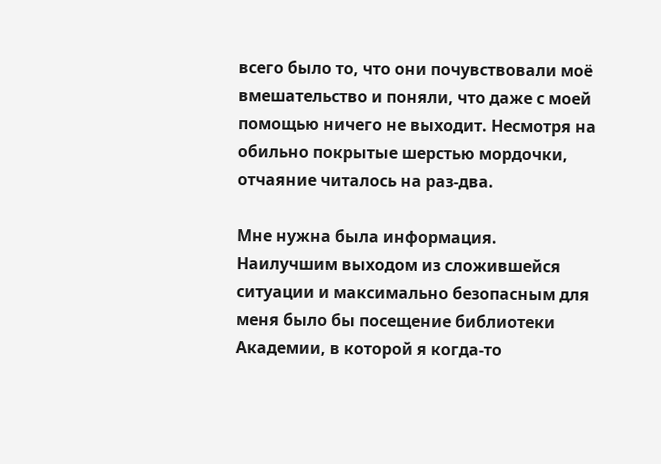всего было то, что они почувствовали моё вмешательство и поняли, что даже с моей помощью ничего не выходит. Несмотря на обильно покрытые шерстью мордочки, отчаяние читалось на раз-два.

Мне нужна была информация. Наилучшим выходом из сложившейся ситуации и максимально безопасным для меня было бы посещение библиотеки Академии, в которой я когда-то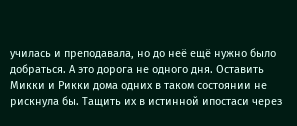училась и преподавала, но до неё ещё нужно было добраться. А это дорога не одного дня. Оставить Микки и Рикки дома одних в таком состоянии не рискнула бы. Тащить их в истинной ипостаси через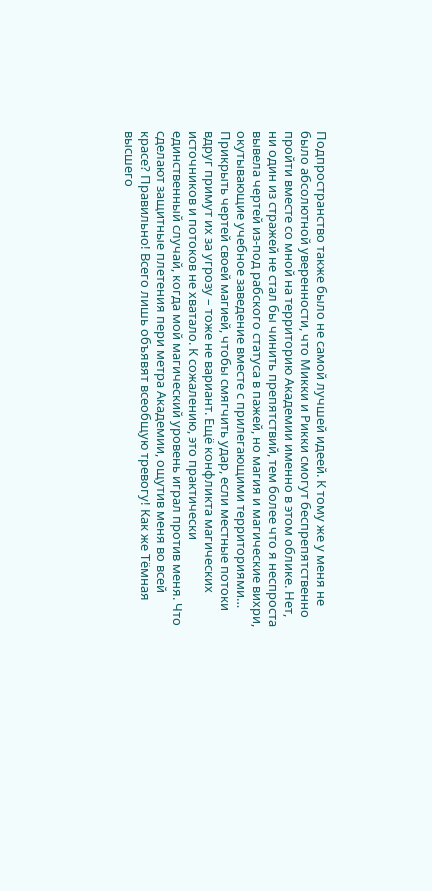Подпространство также было не самой лучшей идеей. К тому же у меня не было абсолютной уверенности, что Микки и Рикки смогут беспрепятственно пройти вместе со мной на территорию Академии именно в этом облике. Нет, ни один из стражей не стал бы чинить препятствий, тем более что я неспроста вывела чертей из-под рабского статуса в пажей, но магия и магические вихри, окутывающие учебное заведение вместе с прилегающими территориями… Прикрыть чертей своей магией, чтобы смягчить удар, если местные потоки вдруг примут их за угрозу – тоже не вариант. Ещё конфликта магических источников и потоков не хватало. К сожалению, это практически единственный случай, когда мой магический уровень играл против меня. Что сделают защитные плетения пери метра Академии, ощутив меня во всей красе? Правильно! Всего лишь объявят всеобщую тревогу! Как же Тёмная высшего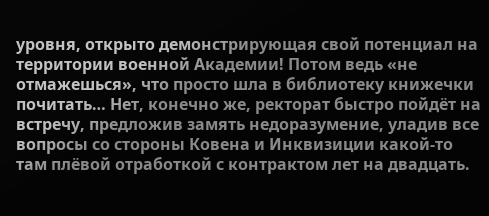уровня, открыто демонстрирующая свой потенциал на территории военной Академии! Потом ведь «не отмажешься», что просто шла в библиотеку книжечки почитать… Нет, конечно же, ректорат быстро пойдёт на встречу, предложив замять недоразумение, уладив все вопросы со стороны Ковена и Инквизиции какой-то там плёвой отработкой с контрактом лет на двадцать.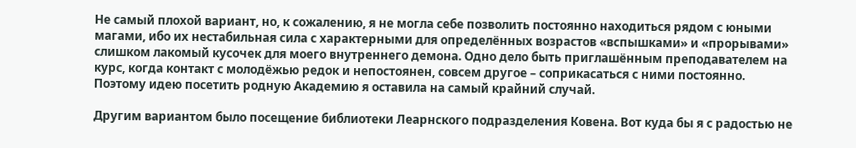Не самый плохой вариант, но, к сожалению, я не могла себе позволить постоянно находиться рядом с юными магами, ибо их нестабильная сила с характерными для определённых возрастов «вспышками» и «прорывами» слишком лакомый кусочек для моего внутреннего демона. Одно дело быть приглашённым преподавателем на курс, когда контакт с молодёжью редок и непостоянен, совсем другое – соприкасаться с ними постоянно. Поэтому идею посетить родную Академию я оставила на самый крайний случай.

Другим вариантом было посещение библиотеки Леарнского подразделения Ковена. Вот куда бы я с радостью не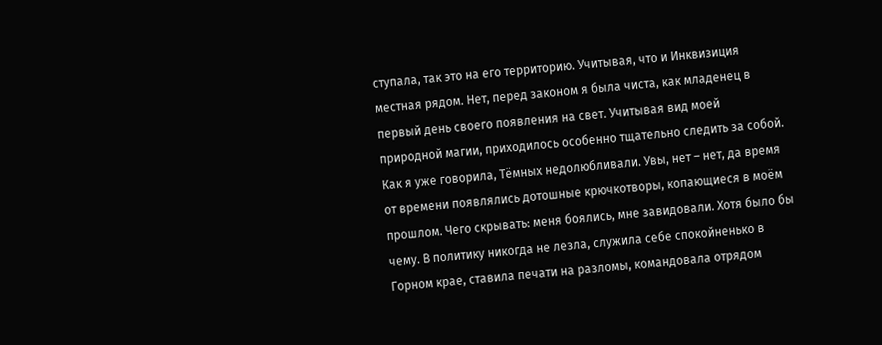ступала, так это на его территорию. Учитывая, что и Инквизиция местная рядом. Нет, перед законом я была чиста, как младенец в первый день своего появления на свет. Учитывая вид моей природной магии, приходилось особенно тщательно следить за собой. Как я уже говорила, Тёмных недолюбливали. Увы, нет – нет, да время от времени появлялись дотошные крючкотворы, копающиеся в моём прошлом. Чего скрывать: меня боялись, мне завидовали. Хотя было бы чему. В политику никогда не лезла, служила себе спокойненько в Горном крае, ставила печати на разломы, командовала отрядом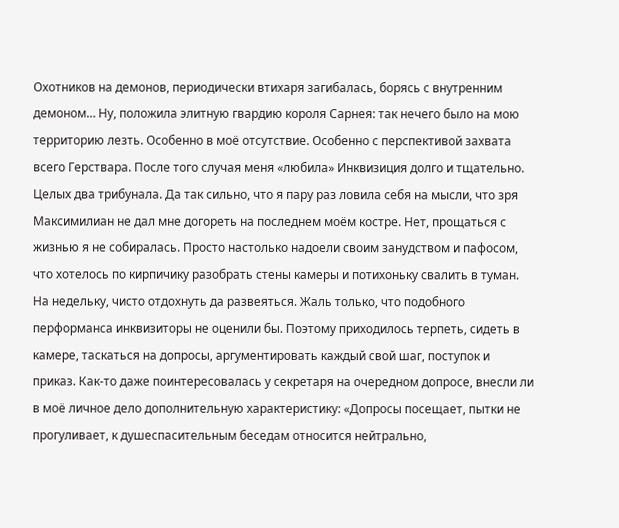Охотников на демонов, периодически втихаря загибалась, борясь с внутренним демоном… Ну, положила элитную гвардию короля Сарнея: так нечего было на мою территорию лезть. Особенно в моё отсутствие. Особенно с перспективой захвата всего Герствара. После того случая меня «любила» Инквизиция долго и тщательно. Целых два трибунала. Да так сильно, что я пару раз ловила себя на мысли, что зря Максимилиан не дал мне догореть на последнем моём костре. Нет, прощаться с жизнью я не собиралась. Просто настолько надоели своим занудством и пафосом, что хотелось по кирпичику разобрать стены камеры и потихоньку свалить в туман. На недельку, чисто отдохнуть да развеяться. Жаль только, что подобного перформанса инквизиторы не оценили бы. Поэтому приходилось терпеть, сидеть в камере, таскаться на допросы, аргументировать каждый свой шаг, поступок и приказ. Как-то даже поинтересовалась у секретаря на очередном допросе, внесли ли в моё личное дело дополнительную характеристику: «Допросы посещает, пытки не прогуливает, к душеспасительным беседам относится нейтрально,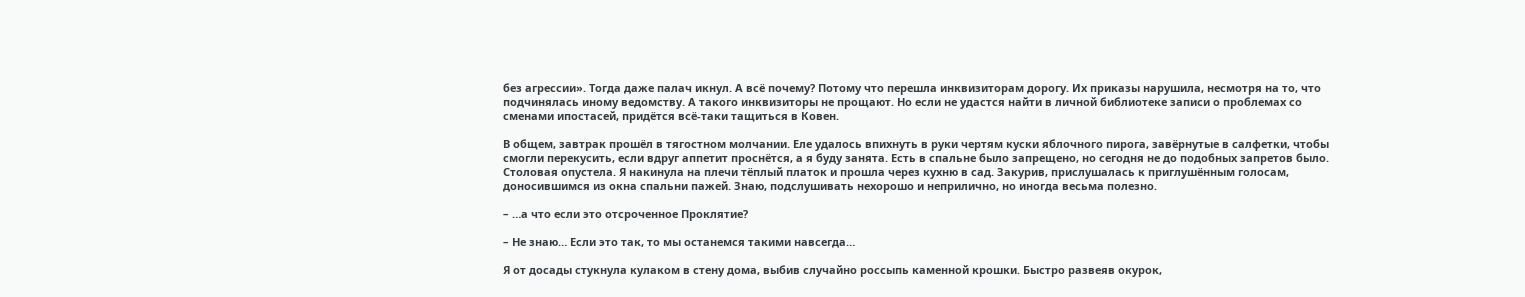без агрессии». Тогда даже палач икнул. А всё почему? Потому что перешла инквизиторам дорогу. Их приказы нарушила, несмотря на то, что подчинялась иному ведомству. А такого инквизиторы не прощают. Но если не удастся найти в личной библиотеке записи о проблемах со сменами ипостасей, придётся всё-таки тащиться в Ковен.

В общем, завтрак прошёл в тягостном молчании. Еле удалось впихнуть в руки чертям куски яблочного пирога, завёрнутые в салфетки, чтобы смогли перекусить, если вдруг аппетит проснётся, а я буду занята. Есть в спальне было запрещено, но сегодня не до подобных запретов было. Столовая опустела. Я накинула на плечи тёплый платок и прошла через кухню в сад. Закурив, прислушалась к приглушённым голосам, доносившимся из окна спальни пажей. Знаю, подслушивать нехорошо и неприлично, но иногда весьма полезно.

– …а что если это отсроченное Проклятие?

– Не знаю… Если это так, то мы останемся такими навсегда…

Я от досады стукнула кулаком в стену дома, выбив случайно россыпь каменной крошки. Быстро развеяв окурок,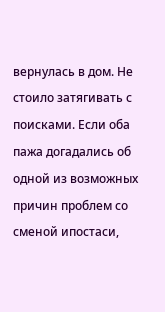вернулась в дом. Не стоило затягивать с поисками. Если оба пажа догадались об одной из возможных причин проблем со сменой ипостаси,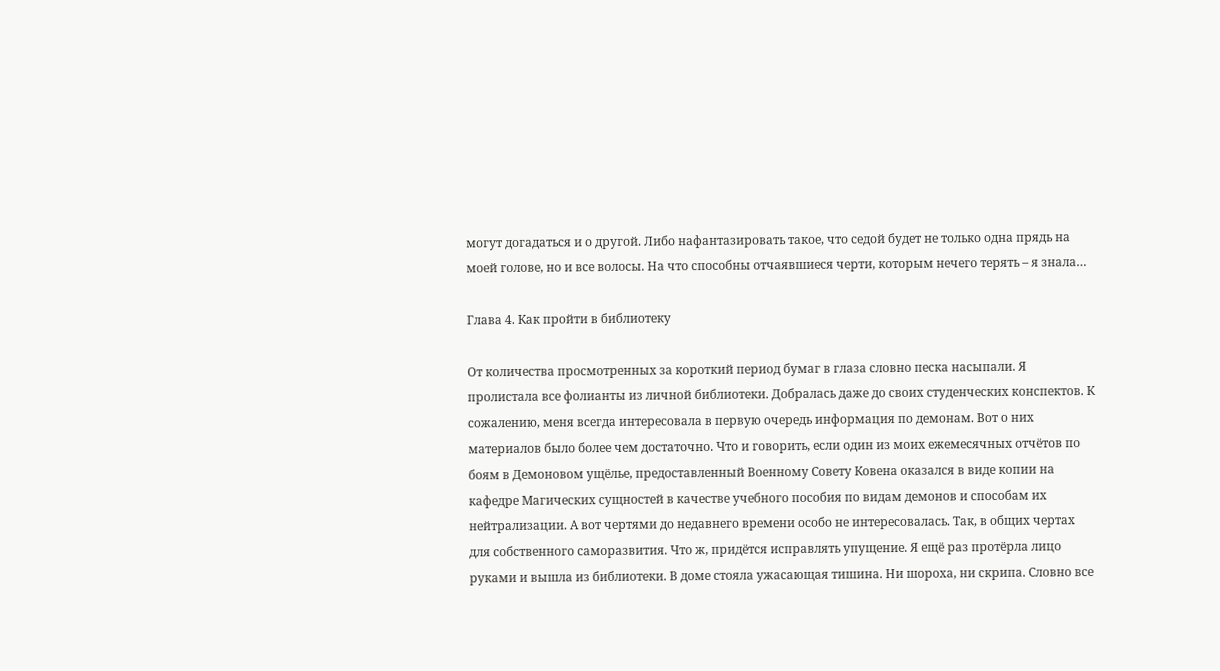могут догадаться и о другой. Либо нафантазировать такое, что седой будет не только одна прядь на моей голове, но и все волосы. На что способны отчаявшиеся черти, которым нечего терять – я знала…

Глава 4. Как пройти в библиотеку

От количества просмотренных за короткий период бумаг в глаза словно песка насыпали. Я пролистала все фолианты из личной библиотеки. Добралась даже до своих студенческих конспектов. К сожалению, меня всегда интересовала в первую очередь информация по демонам. Вот о них материалов было более чем достаточно. Что и говорить, если один из моих ежемесячных отчётов по боям в Демоновом ущёлье, предоставленный Военному Совету Ковена оказался в виде копии на кафедре Магических сущностей в качестве учебного пособия по видам демонов и способам их нейтрализации. А вот чертями до недавнего времени особо не интересовалась. Так, в общих чертах для собственного саморазвития. Что ж, придётся исправлять упущение. Я ещё раз протёрла лицо руками и вышла из библиотеки. В доме стояла ужасающая тишина. Ни шороха, ни скрипа. Словно все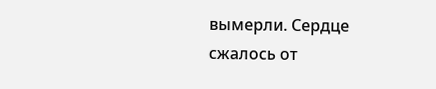вымерли. Сердце сжалось от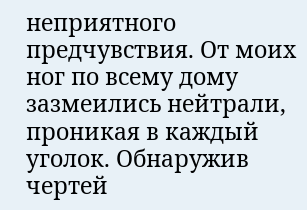неприятного предчувствия. От моих ног по всему дому зазмеились нейтрали, проникая в каждый уголок. Обнаружив чертей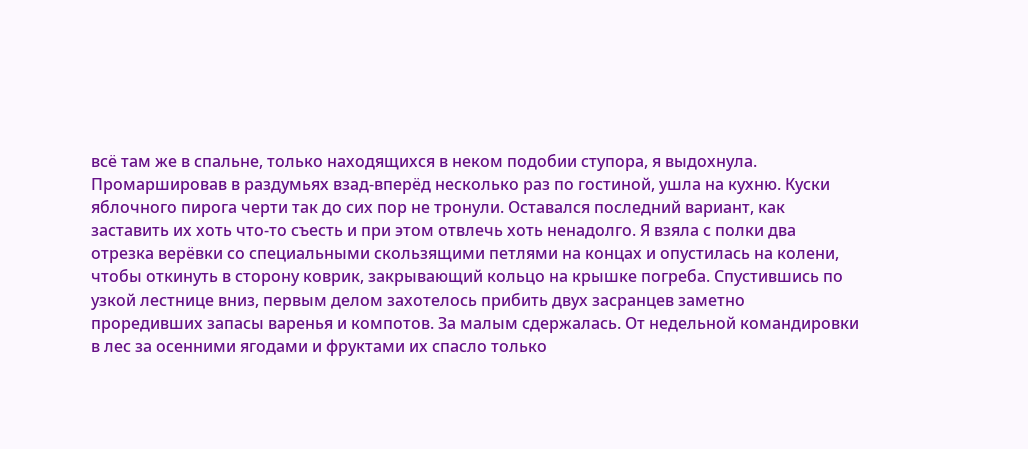всё там же в спальне, только находящихся в неком подобии ступора, я выдохнула. Промаршировав в раздумьях взад-вперёд несколько раз по гостиной, ушла на кухню. Куски яблочного пирога черти так до сих пор не тронули. Оставался последний вариант, как заставить их хоть что-то съесть и при этом отвлечь хоть ненадолго. Я взяла с полки два отрезка верёвки со специальными скользящими петлями на концах и опустилась на колени, чтобы откинуть в сторону коврик, закрывающий кольцо на крышке погреба. Спустившись по узкой лестнице вниз, первым делом захотелось прибить двух засранцев заметно проредивших запасы варенья и компотов. За малым сдержалась. От недельной командировки в лес за осенними ягодами и фруктами их спасло только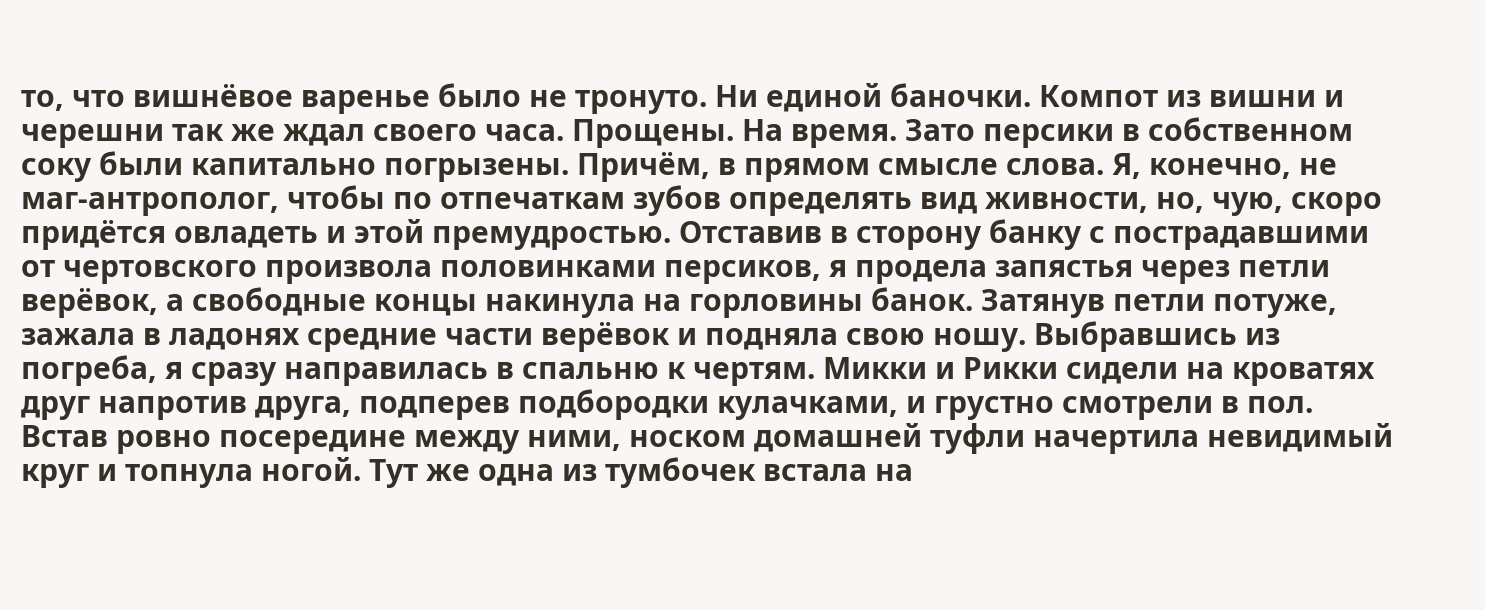то, что вишнёвое варенье было не тронуто. Ни единой баночки. Компот из вишни и черешни так же ждал своего часа. Прощены. На время. Зато персики в собственном соку были капитально погрызены. Причём, в прямом смысле слова. Я, конечно, не маг-антрополог, чтобы по отпечаткам зубов определять вид живности, но, чую, скоро придётся овладеть и этой премудростью. Отставив в сторону банку с пострадавшими от чертовского произвола половинками персиков, я продела запястья через петли верёвок, а свободные концы накинула на горловины банок. Затянув петли потуже, зажала в ладонях средние части верёвок и подняла свою ношу. Выбравшись из погреба, я сразу направилась в спальню к чертям. Микки и Рикки сидели на кроватях друг напротив друга, подперев подбородки кулачками, и грустно смотрели в пол. Встав ровно посередине между ними, носком домашней туфли начертила невидимый круг и топнула ногой. Тут же одна из тумбочек встала на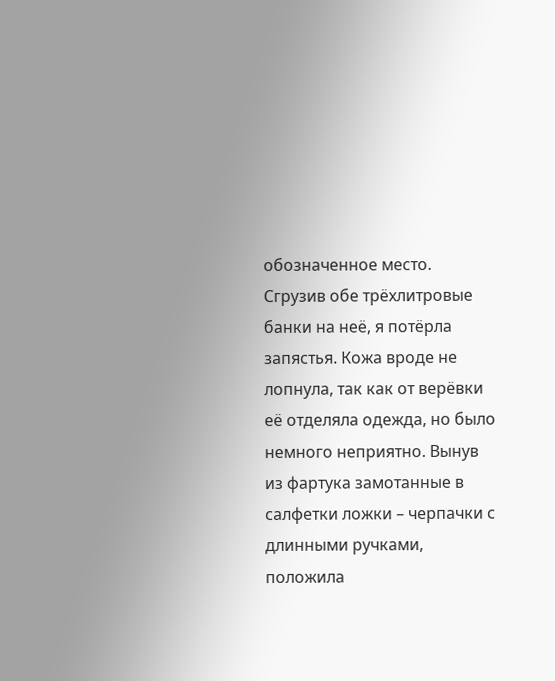обозначенное место. Сгрузив обе трёхлитровые банки на неё, я потёрла запястья. Кожа вроде не лопнула, так как от верёвки её отделяла одежда, но было немного неприятно. Вынув из фартука замотанные в салфетки ложки – черпачки с длинными ручками, положила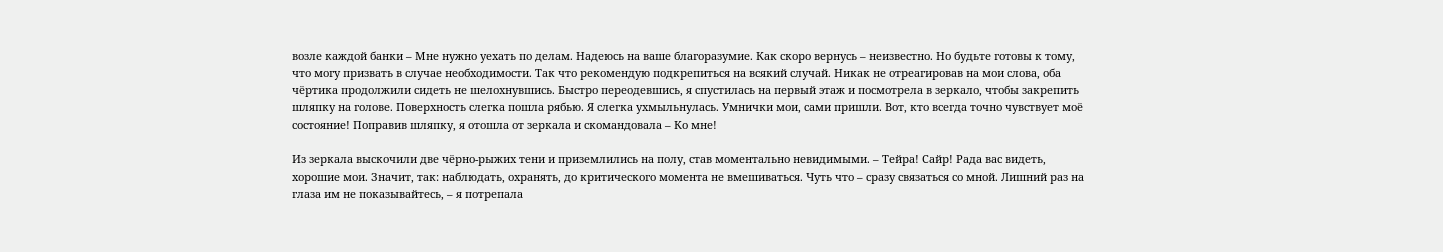возле каждой банки – Мне нужно уехать по делам. Надеюсь на ваше благоразумие. Как скоро вернусь – неизвестно. Но будьте готовы к тому, что могу призвать в случае необходимости. Так что рекомендую подкрепиться на всякий случай. Никак не отреагировав на мои слова, оба чёртика продолжили сидеть не шелохнувшись. Быстро переодевшись, я спустилась на первый этаж и посмотрела в зеркало, чтобы закрепить шляпку на голове. Поверхность слегка пошла рябью. Я слегка ухмыльнулась. Умнички мои, сами пришли. Вот, кто всегда точно чувствует моё состояние! Поправив шляпку, я отошла от зеркала и скомандовала – Ко мне!

Из зеркала выскочили две чёрно-рыжих тени и приземлились на полу, став моментально невидимыми. – Тейра! Сайр! Рада вас видеть, хорошие мои. Значит, так: наблюдать, охранять, до критического момента не вмешиваться. Чуть что – сразу связаться со мной. Лишний раз на глаза им не показывайтесь, – я потрепала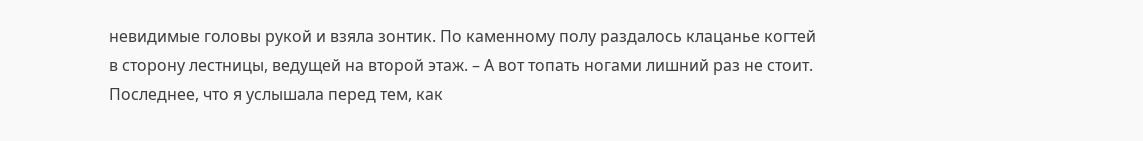невидимые головы рукой и взяла зонтик. По каменному полу раздалось клацанье когтей в сторону лестницы, ведущей на второй этаж. – А вот топать ногами лишний раз не стоит. Последнее, что я услышала перед тем, как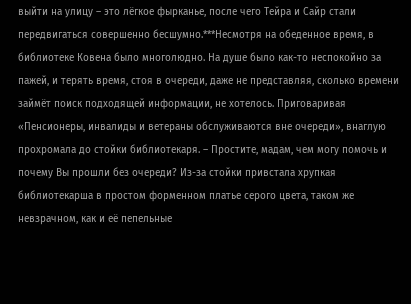выйти на улицу – это лёгкое фырканье, после чего Тейра и Сайр стали передвигаться совершенно бесшумно.***Несмотря на обеденное время, в библиотеке Ковена было многолюдно. На душе было как-то неспокойно за пажей, и терять время, стоя в очереди, даже не представляя, сколько времени займёт поиск подходящей информации, не хотелось. Приговаривая «Пенсионеры, инвалиды и ветераны обслуживаются вне очереди», внаглую прохромала до стойки библиотекаря. – Простите, мадам, чем могу помочь и почему Вы прошли без очереди? Из-за стойки привстала хрупкая библиотекарша в простом форменном платье серого цвета, таком же невзрачном, как и её пепельные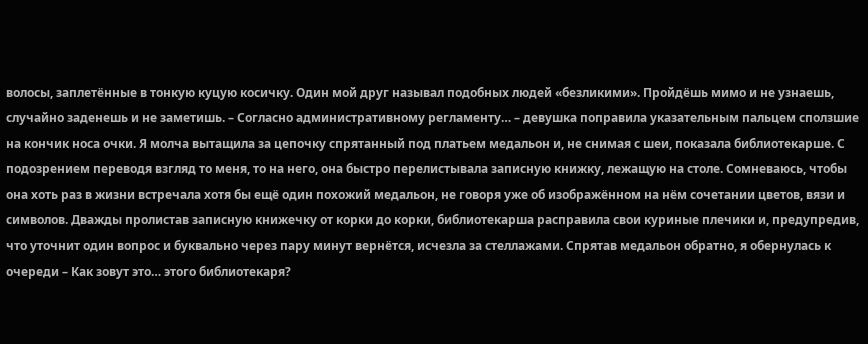волосы, заплетённые в тонкую куцую косичку. Один мой друг называл подобных людей «безликими». Пройдёшь мимо и не узнаешь, случайно заденешь и не заметишь. – Согласно административному регламенту… – девушка поправила указательным пальцем сползшие на кончик носа очки. Я молча вытащила за цепочку спрятанный под платьем медальон и, не снимая с шеи, показала библиотекарше. С подозрением переводя взгляд то меня, то на него, она быстро перелистывала записную книжку, лежащую на столе. Сомневаюсь, чтобы она хоть раз в жизни встречала хотя бы ещё один похожий медальон, не говоря уже об изображённом на нём сочетании цветов, вязи и символов. Дважды пролистав записную книжечку от корки до корки, библиотекарша расправила свои куриные плечики и, предупредив, что уточнит один вопрос и буквально через пару минут вернётся, исчезла за стеллажами. Спрятав медальон обратно, я обернулась к очереди – Как зовут это… этого библиотекаря?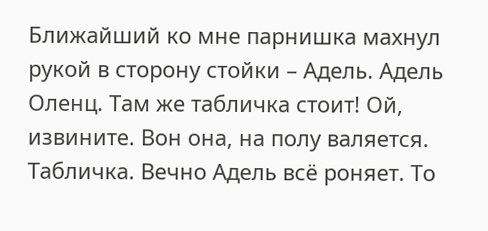Ближайший ко мне парнишка махнул рукой в сторону стойки – Адель. Адель Оленц. Там же табличка стоит! Ой, извините. Вон она, на полу валяется. Табличка. Вечно Адель всё роняет. То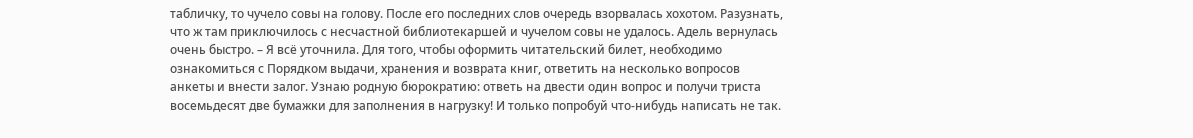табличку, то чучело совы на голову. После его последних слов очередь взорвалась хохотом. Разузнать, что ж там приключилось с несчастной библиотекаршей и чучелом совы не удалось. Адель вернулась очень быстро. – Я всё уточнила. Для того, чтобы оформить читательский билет, необходимо ознакомиться с Порядком выдачи, хранения и возврата книг, ответить на несколько вопросов анкеты и внести залог. Узнаю родную бюрократию: ответь на двести один вопрос и получи триста восемьдесят две бумажки для заполнения в нагрузку! И только попробуй что-нибудь написать не так.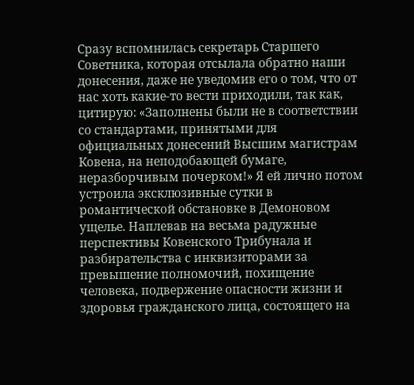Сразу вспомнилась секретарь Старшего Советника, которая отсылала обратно наши донесения, даже не уведомив его о том, что от нас хоть какие-то вести приходили, так как, цитирую: «Заполнены были не в соответствии со стандартами, принятыми для официальных донесений Высшим магистрам Ковена, на неподобающей бумаге, неразборчивым почерком!» Я ей лично потом устроила эксклюзивные сутки в романтической обстановке в Демоновом ущелье. Наплевав на весьма радужные перспективы Ковенского Трибунала и разбирательства с инквизиторами за превышение полномочий, похищение человека, подвержение опасности жизни и здоровья гражданского лица, состоящего на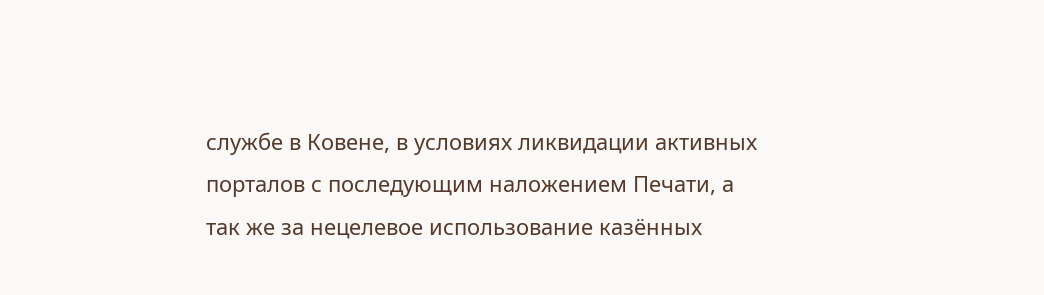службе в Ковене, в условиях ликвидации активных порталов с последующим наложением Печати, а так же за нецелевое использование казённых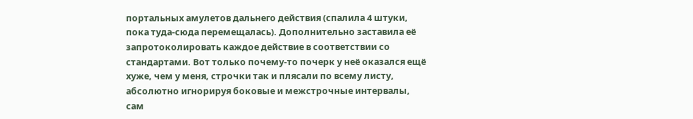портальных амулетов дальнего действия (спалила 4 штуки, пока туда-сюда перемещалась). Дополнительно заставила её запротоколировать каждое действие в соответствии со стандартами. Вот только почему-то почерк у неё оказался ещё хуже, чем у меня, строчки так и плясали по всему листу, абсолютно игнорируя боковые и межстрочные интервалы, сам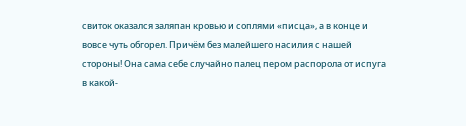свиток оказался заляпан кровью и соплями «писца», а в конце и вовсе чуть обгорел. Причём без малейшего насилия с нашей стороны! Она сама себе случайно палец пером распорола от испуга в какой-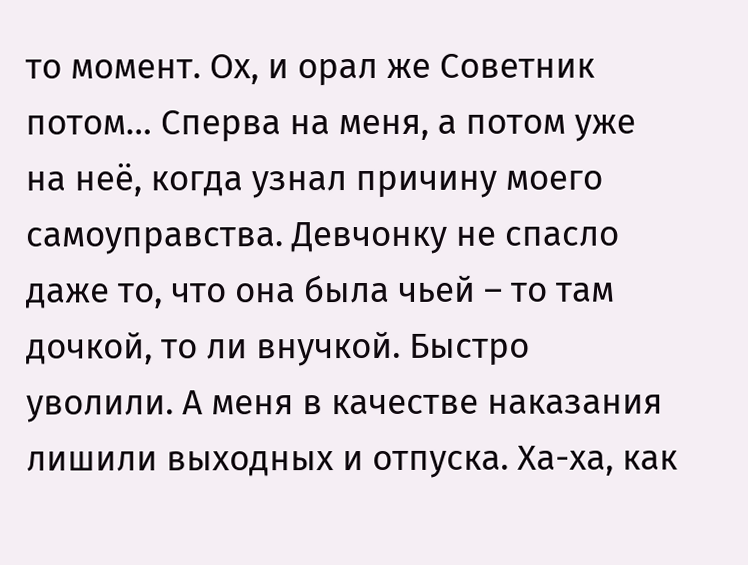то момент. Ох, и орал же Советник потом… Сперва на меня, а потом уже на неё, когда узнал причину моего самоуправства. Девчонку не спасло даже то, что она была чьей – то там дочкой, то ли внучкой. Быстро уволили. А меня в качестве наказания лишили выходных и отпуска. Ха-ха, как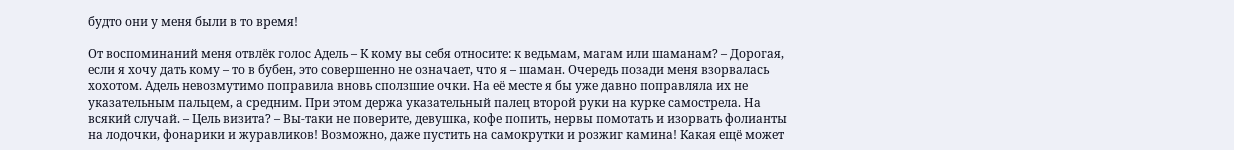будто они у меня были в то время!

От воспоминаний меня отвлёк голос Адель – К кому вы себя относите: к ведьмам, магам или шаманам? – Дорогая, если я хочу дать кому – то в бубен, это совершенно не означает, что я – шаман. Очередь позади меня взорвалась хохотом. Адель невозмутимо поправила вновь сползшие очки. На её месте я бы уже давно поправляла их не указательным пальцем, а средним. При этом держа указательный палец второй руки на курке самострела. На всякий случай. – Цель визита? – Вы-таки не поверите, девушка, кофе попить, нервы помотать и изорвать фолианты на лодочки, фонарики и журавликов! Возможно, даже пустить на самокрутки и розжиг камина! Какая ещё может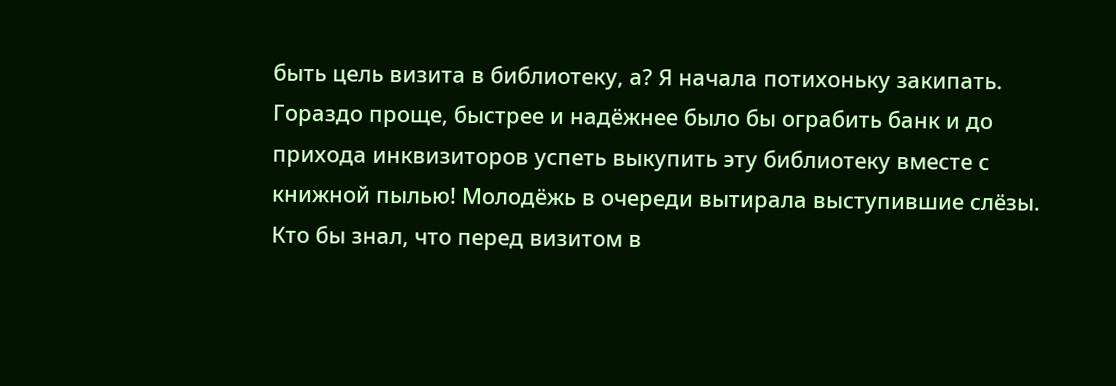быть цель визита в библиотеку, а? Я начала потихоньку закипать. Гораздо проще, быстрее и надёжнее было бы ограбить банк и до прихода инквизиторов успеть выкупить эту библиотеку вместе с книжной пылью! Молодёжь в очереди вытирала выступившие слёзы. Кто бы знал, что перед визитом в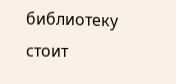библиотеку стоит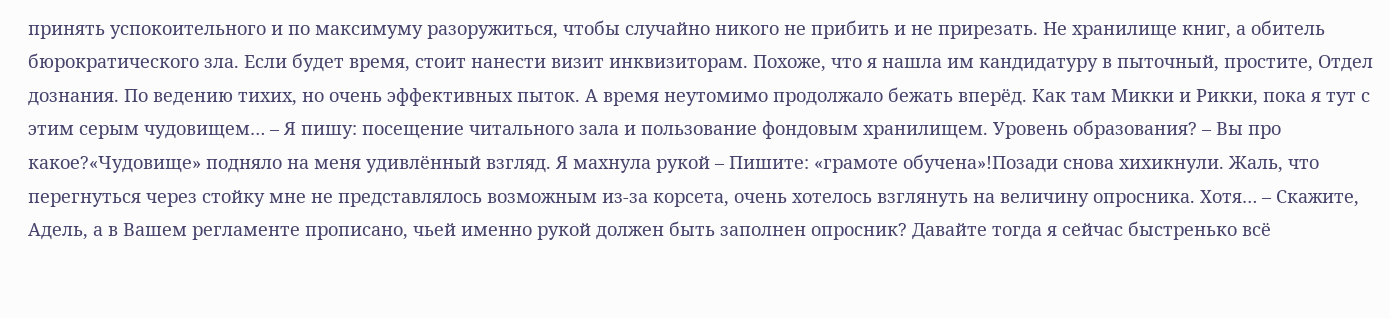принять успокоительного и по максимуму разоружиться, чтобы случайно никого не прибить и не прирезать. Не хранилище книг, а обитель бюрократического зла. Если будет время, стоит нанести визит инквизиторам. Похоже, что я нашла им кандидатуру в пыточный, простите, Отдел дознания. По ведению тихих, но очень эффективных пыток. А время неутомимо продолжало бежать вперёд. Как там Микки и Рикки, пока я тут с этим серым чудовищем… – Я пишу: посещение читального зала и пользование фондовым хранилищем. Уровень образования? – Вы про какое?«Чудовище» подняло на меня удивлённый взгляд. Я махнула рукой – Пишите: «грамоте обучена»!Позади снова хихикнули. Жаль, что перегнуться через стойку мне не представлялось возможным из-за корсета, очень хотелось взглянуть на величину опросника. Хотя… – Скажите, Адель, а в Вашем регламенте прописано, чьей именно рукой должен быть заполнен опросник? Давайте тогда я сейчас быстренько всё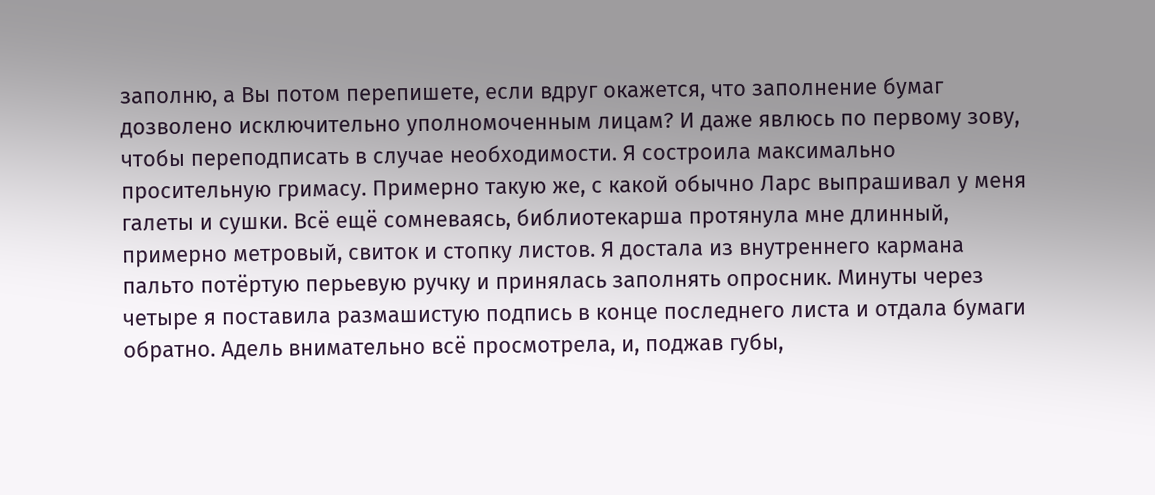заполню, а Вы потом перепишете, если вдруг окажется, что заполнение бумаг дозволено исключительно уполномоченным лицам? И даже явлюсь по первому зову, чтобы переподписать в случае необходимости. Я состроила максимально просительную гримасу. Примерно такую же, с какой обычно Ларс выпрашивал у меня галеты и сушки. Всё ещё сомневаясь, библиотекарша протянула мне длинный, примерно метровый, свиток и стопку листов. Я достала из внутреннего кармана пальто потёртую перьевую ручку и принялась заполнять опросник. Минуты через четыре я поставила размашистую подпись в конце последнего листа и отдала бумаги обратно. Адель внимательно всё просмотрела, и, поджав губы,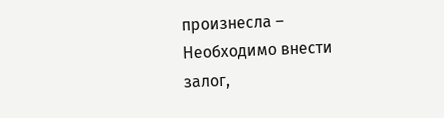произнесла – Необходимо внести залог,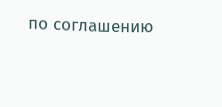по соглашению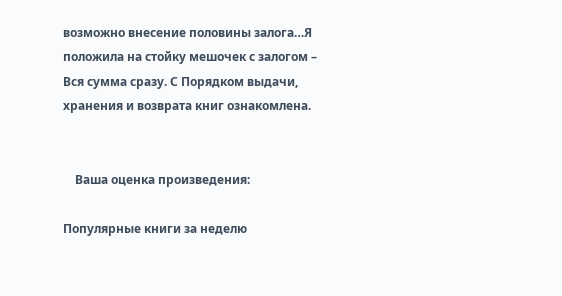возможно внесение половины залога…Я положила на стойку мешочек с залогом – Вся сумма сразу. С Порядком выдачи, хранения и возврата книг ознакомлена.


    Ваша оценка произведения:

Популярные книги за неделю